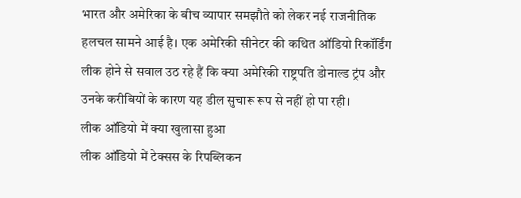भारत और अमेरिका के बीच व्यापार समझौते को लेकर नई राजनीतिक हलचल सामने आई है। एक अमेरिकी सीनेटर की कथित ऑडियो रिकॉर्डिंग लीक होने से सवाल उठ रहे हैं कि क्या अमेरिकी राष्ट्रपति डोनाल्ड ट्रंप और उनके करीबियों के कारण यह डील सुचारू रूप से नहीं हो पा रही।
लीक ऑडियो में क्या खुलासा हुआ
लीक ऑडियो में टेक्सस के रिपब्लिकन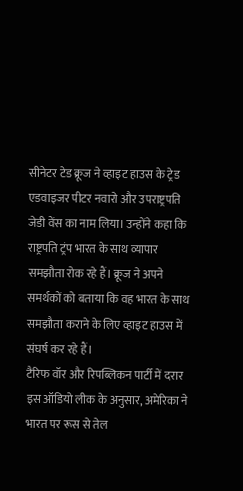सीनेटर टेड क्रूज ने व्हाइट हाउस के ट्रेड एडवाइजर पीटर नवारो और उपराष्ट्रपति जेडी वेंस का नाम लिया। उन्होंने कहा कि राष्ट्रपति ट्रंप भारत के साथ व्यापार समझौता रोक रहे हैं। क्रूज ने अपने समर्थकों को बताया कि वह भारत के साथ समझौता कराने के लिए व्हाइट हाउस में संघर्ष कर रहे हैं।
टैरिफ वॉर और रिपब्लिकन पार्टी में दरार
इस ऑडियो लीक के अनुसार, अमेरिका ने भारत पर रूस से तेल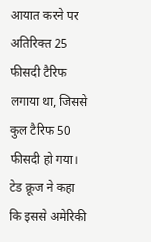आयात करने पर अतिरिक्त 25 फीसदी टैरिफ लगाया था, जिससे कुल टैरिफ 50 फीसदी हो गया। टेड क्रूज ने कहा कि इससे अमेरिकी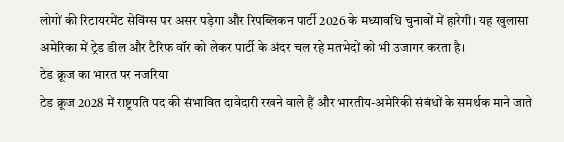लोगों की रिटायरमेंट सेविंग्स पर असर पड़ेगा और रिपब्लिकन पार्टी 2026 के मध्यावधि चुनावों में हारेगी। यह खुलासा अमेरिका में ट्रेड डील और टैरिफ वॉर को लेकर पार्टी के अंदर चल रहे मतभेदों को भी उजागर करता है।
टेड क्रूज का भारत पर नजरिया
टेड क्रूज 2028 में राष्ट्रपति पद की संभावित दावेदारी रखने वाले हैं और भारतीय-अमेरिकी संबंधों के समर्थक माने जाते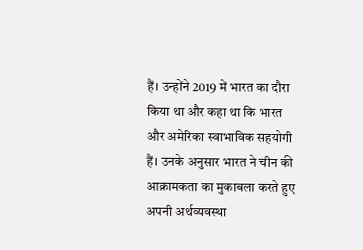हैं। उन्होंने 2019 में भारत का दौरा किया था और कहा था कि भारत और अमेरिका स्वाभाविक सहयोगी हैं। उनके अनुसार भारत ने चीन की आक्रामकता का मुकाबला करते हुए अपनी अर्थव्यवस्था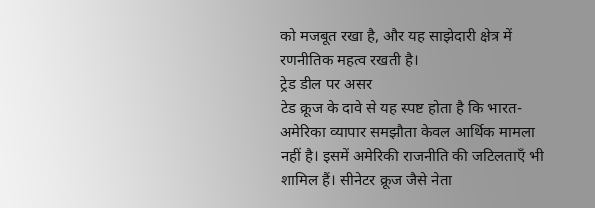को मजबूत रखा है, और यह साझेदारी क्षेत्र में रणनीतिक महत्व रखती है।
ट्रेड डील पर असर
टेड क्रूज के दावे से यह स्पष्ट होता है कि भारत-अमेरिका व्यापार समझौता केवल आर्थिक मामला नहीं है। इसमें अमेरिकी राजनीति की जटिलताएँ भी शामिल हैं। सीनेटर क्रूज जैसे नेता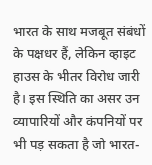भारत के साथ मजबूत संबंधों के पक्षधर हैं, लेकिन व्हाइट हाउस के भीतर विरोध जारी है। इस स्थिति का असर उन व्यापारियों और कंपनियों पर भी पड़ सकता है जो भारत-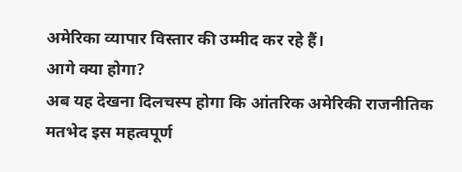अमेरिका व्यापार विस्तार की उम्मीद कर रहे हैं।
आगे क्या होगा?
अब यह देखना दिलचस्प होगा कि आंतरिक अमेरिकी राजनीतिक मतभेद इस महत्वपूर्ण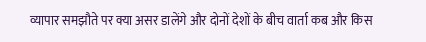व्यापार समझौते पर क्या असर डालेंगे और दोनों देशों के बीच वार्ता कब और किस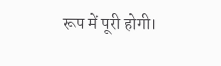रूप में पूरी होगी।